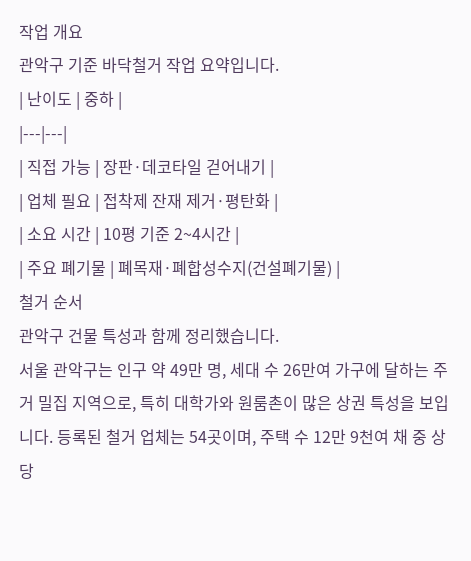작업 개요
관악구 기준 바닥철거 작업 요약입니다.
| 난이도 | 중하 |
|---|---|
| 직접 가능 | 장판·데코타일 걷어내기 |
| 업체 필요 | 접착제 잔재 제거·평탄화 |
| 소요 시간 | 10평 기준 2~4시간 |
| 주요 폐기물 | 폐목재·폐합성수지(건설폐기물) |
철거 순서
관악구 건물 특성과 함께 정리했습니다.
서울 관악구는 인구 약 49만 명, 세대 수 26만여 가구에 달하는 주거 밀집 지역으로, 특히 대학가와 원룸촌이 많은 상권 특성을 보입니다. 등록된 철거 업체는 54곳이며, 주택 수 12만 9천여 채 중 상당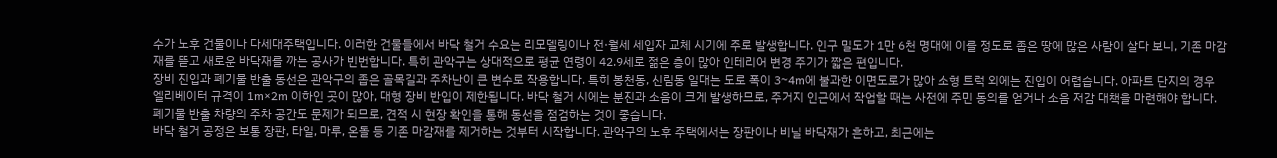수가 노후 건물이나 다세대주택입니다. 이러한 건물들에서 바닥 철거 수요는 리모델링이나 전·월세 세입자 교체 시기에 주로 발생합니다. 인구 밀도가 1만 6천 명대에 이를 정도로 좁은 땅에 많은 사람이 살다 보니, 기존 마감재를 뜯고 새로운 바닥재를 까는 공사가 빈번합니다. 특히 관악구는 상대적으로 평균 연령이 42.9세로 젊은 층이 많아 인테리어 변경 주기가 짧은 편입니다.
장비 진입과 폐기물 반출 동선은 관악구의 좁은 골목길과 주차난이 큰 변수로 작용합니다. 특히 봉천동, 신림동 일대는 도로 폭이 3~4m에 불과한 이면도로가 많아 소형 트럭 외에는 진입이 어렵습니다. 아파트 단지의 경우 엘리베이터 규격이 1m×2m 이하인 곳이 많아, 대형 장비 반입이 제한됩니다. 바닥 철거 시에는 분진과 소음이 크게 발생하므로, 주거지 인근에서 작업할 때는 사전에 주민 동의를 얻거나 소음 저감 대책을 마련해야 합니다. 폐기물 반출 차량의 주차 공간도 문제가 되므로, 견적 시 현장 확인을 통해 동선을 점검하는 것이 좋습니다.
바닥 철거 공정은 보통 장판, 타일, 마루, 온돌 등 기존 마감재를 제거하는 것부터 시작합니다. 관악구의 노후 주택에서는 장판이나 비닐 바닥재가 흔하고, 최근에는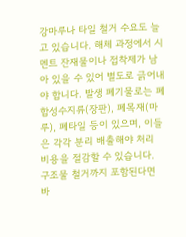강마루나 타일 철거 수요도 늘고 있습니다. 해체 과정에서 시멘트 잔재물이나 접착제가 남아 있을 수 있어 별도로 긁어내야 합니다. 발생 폐기물로는 폐합성수지류(장판), 폐목재(마루), 폐타일 등이 있으며, 이들은 각각 분리 배출해야 처리 비용을 절감할 수 있습니다. 구조물 철거까지 포함된다면 바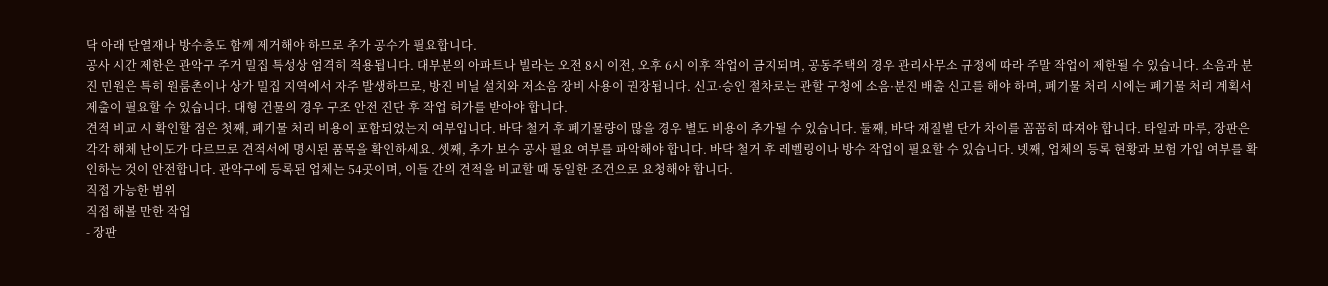닥 아래 단열재나 방수층도 함께 제거해야 하므로 추가 공수가 필요합니다.
공사 시간 제한은 관악구 주거 밀집 특성상 엄격히 적용됩니다. 대부분의 아파트나 빌라는 오전 8시 이전, 오후 6시 이후 작업이 금지되며, 공동주택의 경우 관리사무소 규정에 따라 주말 작업이 제한될 수 있습니다. 소음과 분진 민원은 특히 원룸촌이나 상가 밀집 지역에서 자주 발생하므로, 방진 비닐 설치와 저소음 장비 사용이 권장됩니다. 신고·승인 절차로는 관할 구청에 소음·분진 배출 신고를 해야 하며, 폐기물 처리 시에는 폐기물 처리 계획서 제출이 필요할 수 있습니다. 대형 건물의 경우 구조 안전 진단 후 작업 허가를 받아야 합니다.
견적 비교 시 확인할 점은 첫째, 폐기물 처리 비용이 포함되었는지 여부입니다. 바닥 철거 후 폐기물량이 많을 경우 별도 비용이 추가될 수 있습니다. 둘째, 바닥 재질별 단가 차이를 꼼꼼히 따져야 합니다. 타일과 마루, 장판은 각각 해체 난이도가 다르므로 견적서에 명시된 품목을 확인하세요. 셋째, 추가 보수 공사 필요 여부를 파악해야 합니다. 바닥 철거 후 레벨링이나 방수 작업이 필요할 수 있습니다. 넷째, 업체의 등록 현황과 보험 가입 여부를 확인하는 것이 안전합니다. 관악구에 등록된 업체는 54곳이며, 이들 간의 견적을 비교할 때 동일한 조건으로 요청해야 합니다.
직접 가능한 범위
직접 해볼 만한 작업
- 장판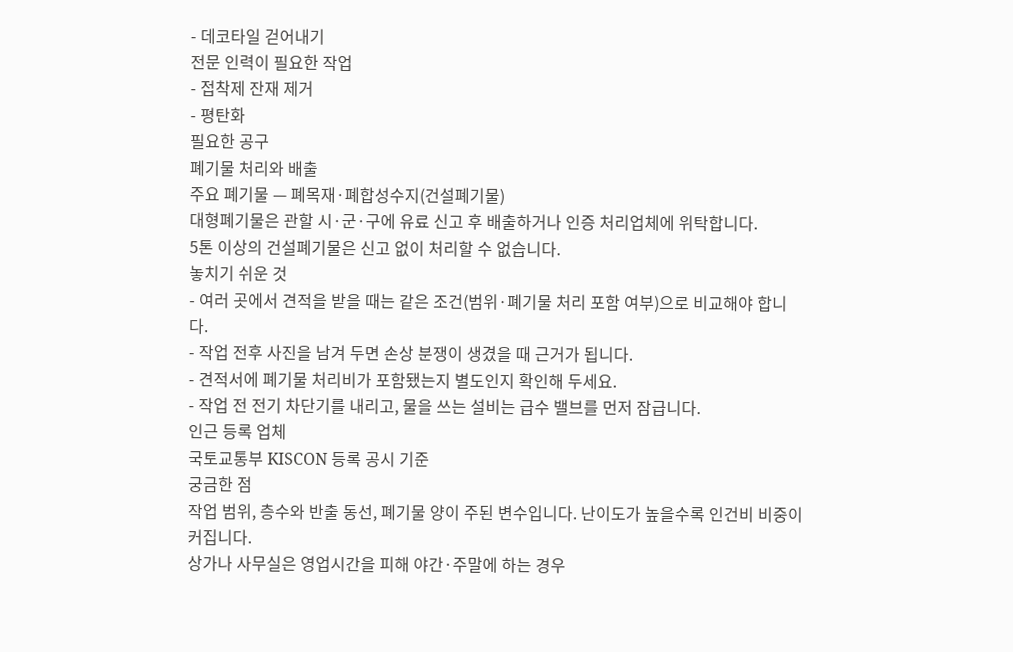- 데코타일 걷어내기
전문 인력이 필요한 작업
- 접착제 잔재 제거
- 평탄화
필요한 공구
폐기물 처리와 배출
주요 폐기물 — 폐목재·폐합성수지(건설폐기물)
대형폐기물은 관할 시·군·구에 유료 신고 후 배출하거나 인증 처리업체에 위탁합니다.
5톤 이상의 건설폐기물은 신고 없이 처리할 수 없습니다.
놓치기 쉬운 것
- 여러 곳에서 견적을 받을 때는 같은 조건(범위·폐기물 처리 포함 여부)으로 비교해야 합니다.
- 작업 전후 사진을 남겨 두면 손상 분쟁이 생겼을 때 근거가 됩니다.
- 견적서에 폐기물 처리비가 포함됐는지 별도인지 확인해 두세요.
- 작업 전 전기 차단기를 내리고, 물을 쓰는 설비는 급수 밸브를 먼저 잠급니다.
인근 등록 업체
국토교통부 KISCON 등록 공시 기준
궁금한 점
작업 범위, 층수와 반출 동선, 폐기물 양이 주된 변수입니다. 난이도가 높을수록 인건비 비중이 커집니다.
상가나 사무실은 영업시간을 피해 야간·주말에 하는 경우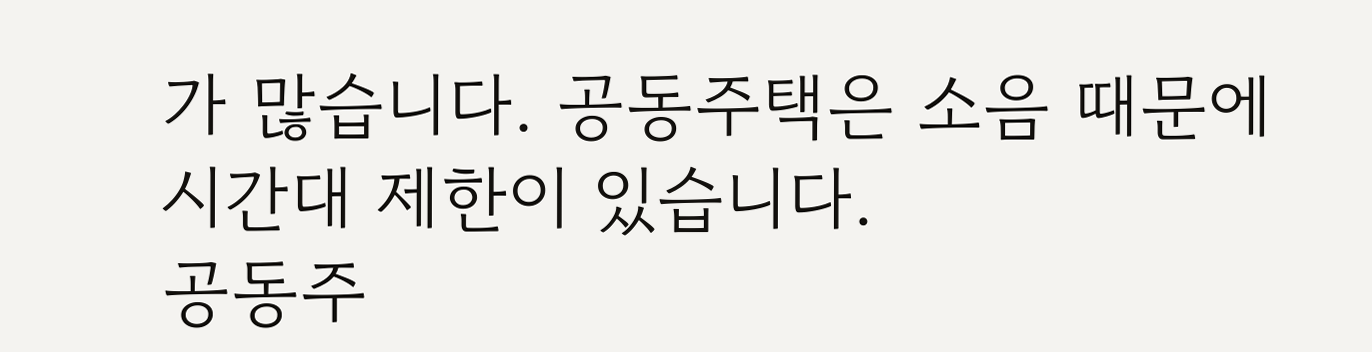가 많습니다. 공동주택은 소음 때문에 시간대 제한이 있습니다.
공동주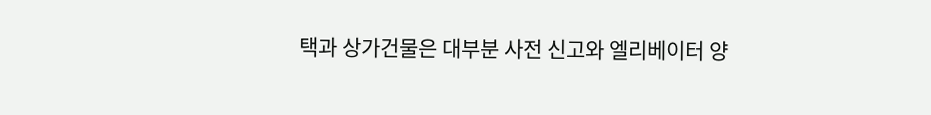택과 상가건물은 대부분 사전 신고와 엘리베이터 양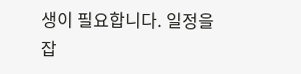생이 필요합니다. 일정을 잡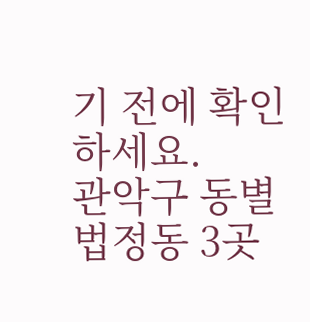기 전에 확인하세요.
관악구 동별
법정동 3곳